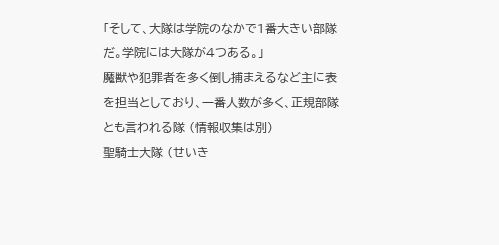「そして、大隊は学院のなかで1番大きい部隊だ。学院には大隊が4つある。」
魔獣や犯罪者を多く倒し捕まえるなど主に表を担当としており、一番人数が多く、正規部隊とも言われる隊 (情報収集は別)
聖騎士大隊 (せいき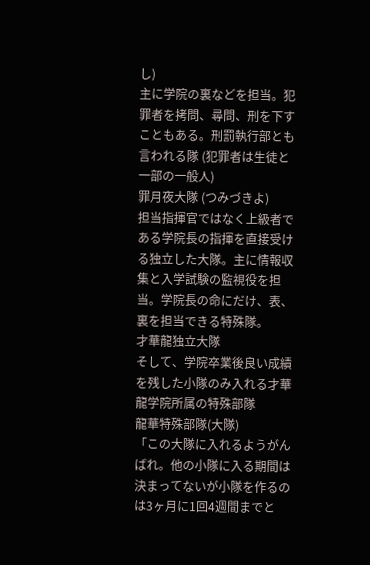し)
主に学院の裏などを担当。犯罪者を拷問、尋問、刑を下すこともある。刑罰執行部とも言われる隊 (犯罪者は生徒と一部の一般人)
罪月夜大隊 (つみづきよ)
担当指揮官ではなく上級者である学院長の指揮を直接受ける独立した大隊。主に情報収集と入学試験の監視役を担当。学院長の命にだけ、表、裏を担当できる特殊隊。
才華龍独立大隊
そして、学院卒業後良い成績を残した小隊のみ入れる才華龍学院所属の特殊部隊
龍華特殊部隊(大隊)
「この大隊に入れるようがんばれ。他の小隊に入る期間は決まってないが小隊を作るのは3ヶ月に1回4週間までと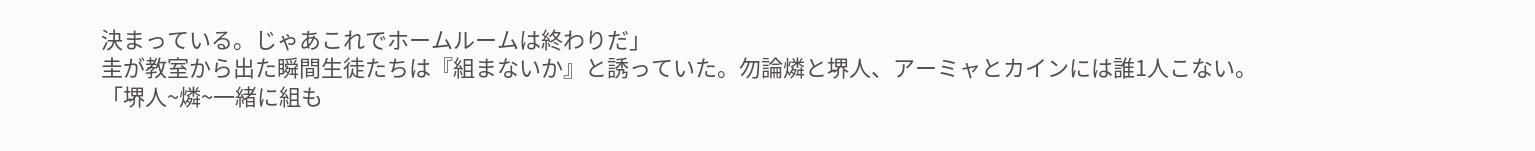決まっている。じゃあこれでホームルームは終わりだ」
圭が教室から出た瞬間生徒たちは『組まないか』と誘っていた。勿論燐と堺人、アーミャとカインには誰1人こない。
「堺人~燐~一緒に組も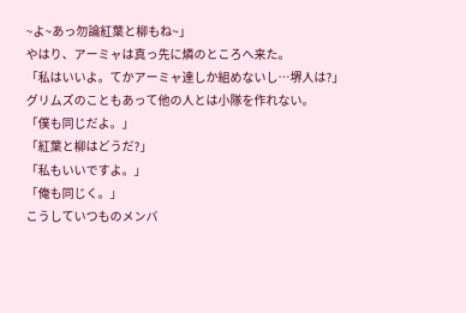~よ~あっ勿論紅葉と柳もね~」
やはり、アーミャは真っ先に燐のところへ来た。
「私はいいよ。てかアーミャ達しか組めないし…堺人は?」
グリムズのこともあって他の人とは小隊を作れない。
「僕も同じだよ。」
「紅葉と柳はどうだ?」
「私もいいですよ。」
「俺も同じく。」
こうしていつものメンバ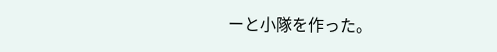ーと小隊を作った。